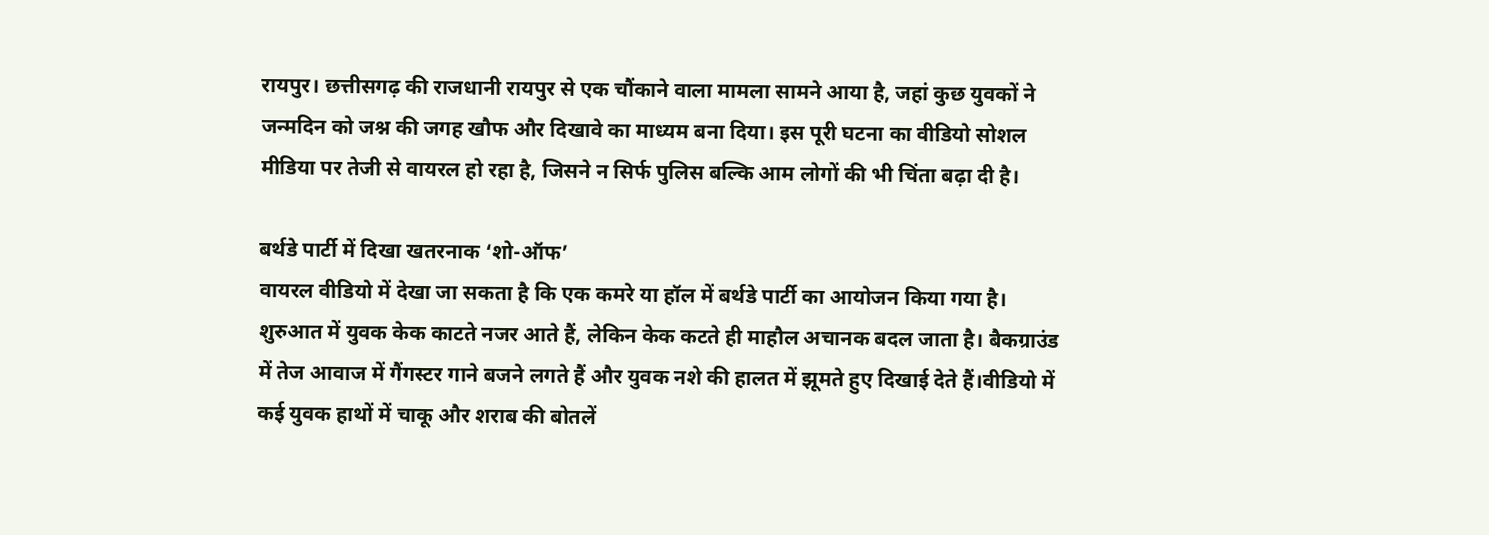रायपुर। छत्तीसगढ़ की राजधानी रायपुर से एक चौंकाने वाला मामला सामने आया है, जहां कुछ युवकों ने जन्मदिन को जश्न की जगह खौफ और दिखावे का माध्यम बना दिया। इस पूरी घटना का वीडियो सोशल मीडिया पर तेजी से वायरल हो रहा है, जिसने न सिर्फ पुलिस बल्कि आम लोगों की भी चिंता बढ़ा दी है।

बर्थडे पार्टी में दिखा खतरनाक ‘शो-ऑफ’
वायरल वीडियो में देखा जा सकता है कि एक कमरे या हॉल में बर्थडे पार्टी का आयोजन किया गया है। शुरुआत में युवक केक काटते नजर आते हैं, लेकिन केक कटते ही माहौल अचानक बदल जाता है। बैकग्राउंड में तेज आवाज में गैंगस्टर गाने बजने लगते हैं और युवक नशे की हालत में झूमते हुए दिखाई देते हैं।वीडियो में कई युवक हाथों में चाकू और शराब की बोतलें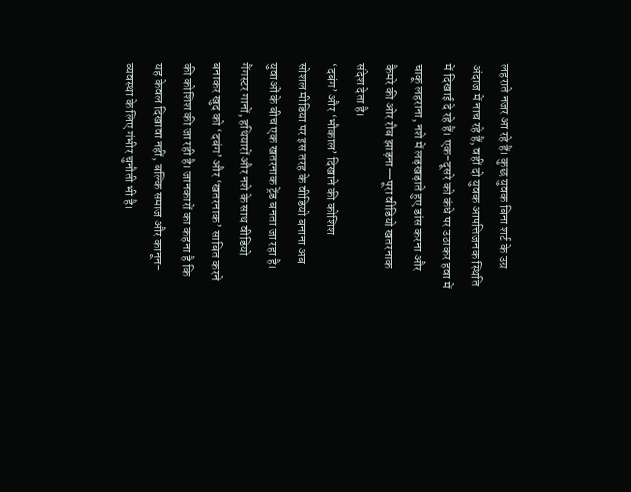लहराते नजर आ रहे हैं। कुछ युवक बिना शर्ट के उग्र अंदाज में नाच रहे हैं, वहीं दो युवक आपत्तिजनक स्थिति में दिखाई दे रहे हैं। एक-दूसरे को कंधे पर उठाकर हवा में चाकू लहराना, नशे में लड़खड़ाते हुए डांस करना और कैमरे की ओर रौब झाड़ना—पूरा वीडियो खतरनाक संदेश देता है।
‘दबंग’ और ‘भौकाल’ दिखाने की कोशिश
सोशल मीडिया पर इस तरह के वीडियो बनाना अब युवाओं के बीच एक खतरनाक ट्रेंड बनता जा रहा है। गैंगस्टर गानों, हथियारों और नशे के साथ वीडियो बनाकर खुद को ‘दबंग’ और ‘खतरनाक’ साबित करने की कोशिश की जा रही है। जानकारों का कहना है कि यह केवल दिखावा नहीं, बल्कि समाज और कानून-व्यवस्था के लिए गंभीर चुनौती भी है।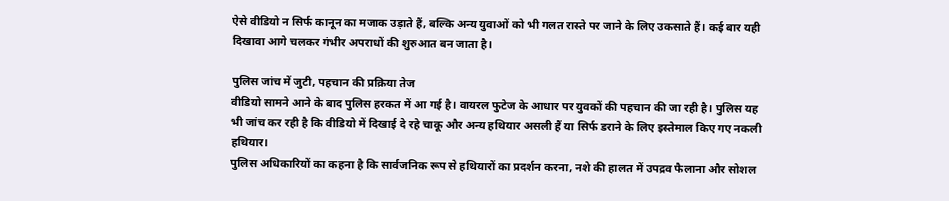ऐसे वीडियो न सिर्फ कानून का मजाक उड़ाते हैं, बल्कि अन्य युवाओं को भी गलत रास्ते पर जाने के लिए उकसाते हैं। कई बार यही दिखावा आगे चलकर गंभीर अपराधों की शुरुआत बन जाता है।

पुलिस जांच में जुटी, पहचान की प्रक्रिया तेज
वीडियो सामने आने के बाद पुलिस हरकत में आ गई है। वायरल फुटेज के आधार पर युवकों की पहचान की जा रही है। पुलिस यह भी जांच कर रही है कि वीडियो में दिखाई दे रहे चाकू और अन्य हथियार असली हैं या सिर्फ डराने के लिए इस्तेमाल किए गए नकली हथियार।
पुलिस अधिकारियों का कहना है कि सार्वजनिक रूप से हथियारों का प्रदर्शन करना, नशे की हालत में उपद्रव फैलाना और सोशल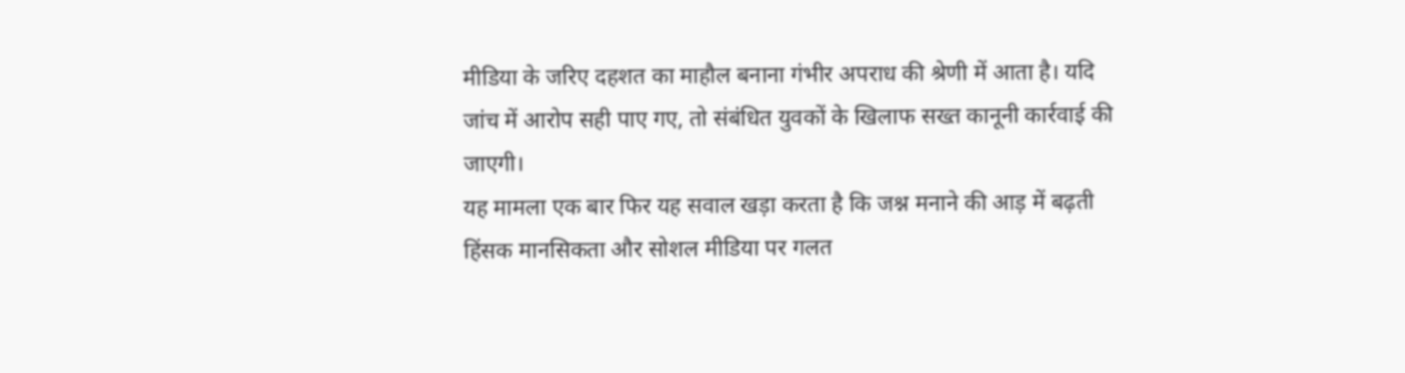मीडिया के जरिए दहशत का माहौल बनाना गंभीर अपराध की श्रेणी में आता है। यदि जांच में आरोप सही पाए गए, तो संबंधित युवकों के खिलाफ सख्त कानूनी कार्रवाई की जाएगी।
यह मामला एक बार फिर यह सवाल खड़ा करता है कि जश्न मनाने की आड़ में बढ़ती हिंसक मानसिकता और सोशल मीडिया पर गलत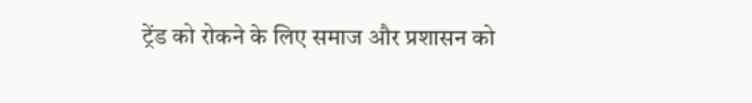ट्रेंड को रोकने के लिए समाज और प्रशासन को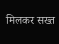मिलकर सख्त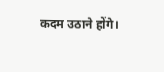कदम उठाने होंगे।